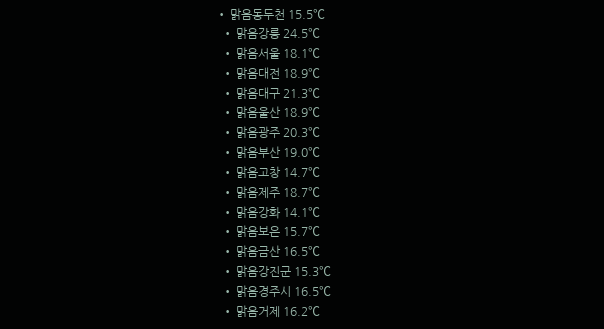• 맑음동두천 15.5℃
  • 맑음강릉 24.5℃
  • 맑음서울 18.1℃
  • 맑음대전 18.9℃
  • 맑음대구 21.3℃
  • 맑음울산 18.9℃
  • 맑음광주 20.3℃
  • 맑음부산 19.0℃
  • 맑음고창 14.7℃
  • 맑음제주 18.7℃
  • 맑음강화 14.1℃
  • 맑음보은 15.7℃
  • 맑음금산 16.5℃
  • 맑음강진군 15.3℃
  • 맑음경주시 16.5℃
  • 맑음거제 16.2℃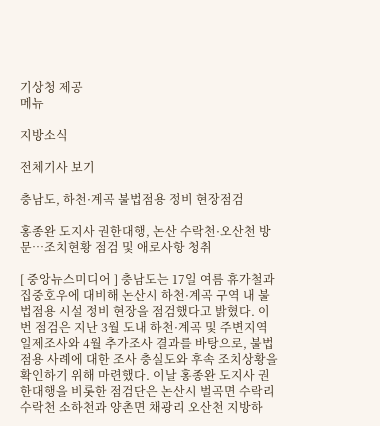기상청 제공
메뉴

지방소식

전체기사 보기

충남도, 하천·계곡 불법점용 정비 현장점검

홍종완 도지사 권한대행, 논산 수락천·오산천 방문…조치현황 점검 및 애로사항 청취

[ 중앙뉴스미디어 ] 충남도는 17일 여름 휴가철과 집중호우에 대비해 논산시 하천·계곡 구역 내 불법점용 시설 정비 현장을 점검했다고 밝혔다. 이번 점검은 지난 3월 도내 하천·계곡 및 주변지역 일제조사와 4월 추가조사 결과를 바탕으로, 불법점용 사례에 대한 조사 충실도와 후속 조치상황을 확인하기 위해 마련했다. 이날 홍종완 도지사 권한대행을 비롯한 점검단은 논산시 벌곡면 수락리 수락천 소하천과 양촌면 채광리 오산천 지방하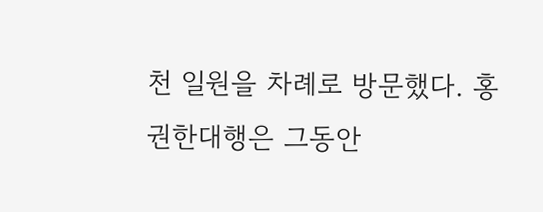천 일원을 차례로 방문했다. 홍 권한대행은 그동안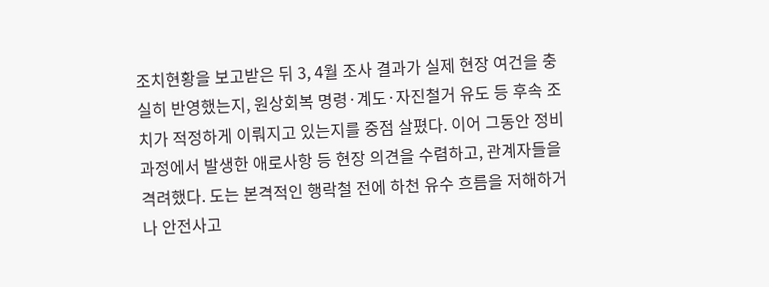조치현황을 보고받은 뒤 3, 4월 조사 결과가 실제 현장 여건을 충실히 반영했는지, 원상회복 명령·계도·자진철거 유도 등 후속 조치가 적정하게 이뤄지고 있는지를 중점 살폈다. 이어 그동안 정비 과정에서 발생한 애로사항 등 현장 의견을 수렴하고, 관계자들을 격려했다. 도는 본격적인 행락철 전에 하천 유수 흐름을 저해하거나 안전사고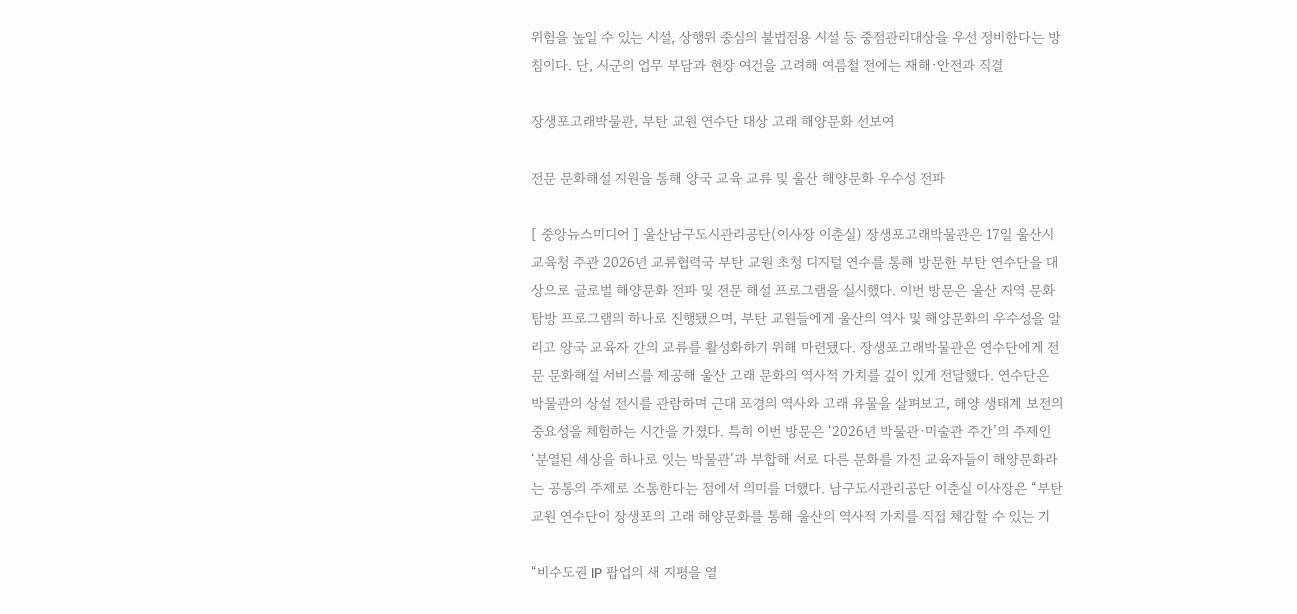위험을 높일 수 있는 시설, 상행위 중심의 불법점용 시설 등 중점관리대상을 우선 정비한다는 방침이다. 단, 시군의 업무 부담과 현장 여건을 고려해 여름철 전에는 재해·안전과 직결

장생포고래박물관, 부탄 교원 연수단 대상 고래 해양문화 선보여

전문 문화해설 지원을 통해 양국 교육 교류 및 울산 해양문화 우수성 전파

[ 중앙뉴스미디어 ] 울산남구도시관리공단(이사장 이춘실) 장생포고래박물관은 17일 울산시교육청 주관 2026년 교류협력국 부탄 교원 초청 디지털 연수를 통해 방문한 부탄 연수단을 대상으로 글로벌 해양문화 전파 및 전문 해설 프로그램을 실시했다. 이번 방문은 울산 지역 문화탐방 프로그램의 하나로 진행됐으며, 부탄 교원들에게 울산의 역사 및 해양문화의 우수성을 알리고 양국 교육자 간의 교류를 활성화하기 위해 마련됐다. 장생포고래박물관은 연수단에게 전문 문화해설 서비스를 제공해 울산 고래 문화의 역사적 가치를 깊이 있게 전달했다. 연수단은 박물관의 상설 전시를 관람하며 근대 포경의 역사와 고래 유물을 살펴보고, 해양 생태계 보전의 중요성을 체험하는 시간을 가졌다. 특히 이번 방문은 ‘2026년 박물관·미술관 주간’의 주제인 ‘분열된 세상을 하나로 잇는 박물관’과 부합해 서로 다른 문화를 가진 교육자들이 해양문화라는 공통의 주제로 소통한다는 점에서 의미를 더했다. 남구도시관리공단 이춘실 이사장은 “부탄 교원 연수단이 장생포의 고래 해양문화를 통해 울산의 역사적 가치를 직접 체감할 수 있는 기

“비수도권 IP 팝업의 새 지평을 열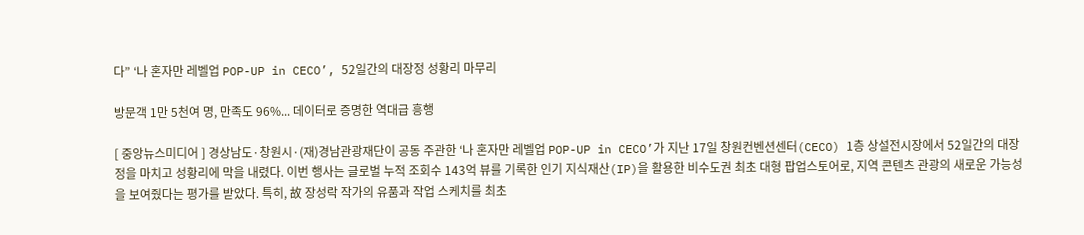다” ‘나 혼자만 레벨업 POP-UP in CECO’, 52일간의 대장정 성황리 마무리

방문객 1만 5천여 명, 만족도 96%... 데이터로 증명한 역대급 흥행

[ 중앙뉴스미디어 ] 경상남도·창원시·(재)경남관광재단이 공동 주관한 ‘나 혼자만 레벨업 POP-UP in CECO’가 지난 17일 창원컨벤션센터(CECO) 1층 상설전시장에서 52일간의 대장정을 마치고 성황리에 막을 내렸다. 이번 행사는 글로벌 누적 조회수 143억 뷰를 기록한 인기 지식재산(IP)을 활용한 비수도권 최초 대형 팝업스토어로, 지역 콘텐츠 관광의 새로운 가능성을 보여줬다는 평가를 받았다. 특히, 故 장성락 작가의 유품과 작업 스케치를 최초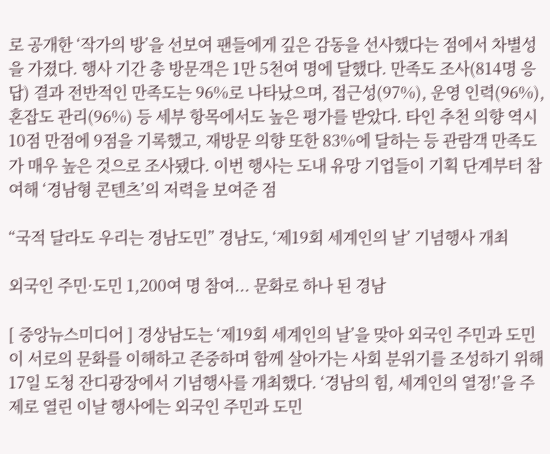로 공개한 ‘작가의 방’을 선보여 팬들에게 깊은 감동을 선사했다는 점에서 차별성을 가졌다. 행사 기간 총 방문객은 1만 5천여 명에 달했다. 만족도 조사(814명 응답) 결과 전반적인 만족도는 96%로 나타났으며, 접근성(97%), 운영 인력(96%), 혼잡도 관리(96%) 등 세부 항목에서도 높은 평가를 받았다. 타인 추천 의향 역시 10점 만점에 9점을 기록했고, 재방문 의향 또한 83%에 달하는 등 관람객 만족도가 매우 높은 것으로 조사됐다. 이번 행사는 도내 유망 기업들이 기획 단계부터 참여해 ‘경남형 콘텐츠’의 저력을 보여준 점

“국적 달라도 우리는 경남도민” 경남도, ‘제19회 세계인의 날’ 기념행사 개최

외국인 주민·도민 1,200여 명 참여... 문화로 하나 된 경남

[ 중앙뉴스미디어 ] 경상남도는 ‘제19회 세계인의 날’을 맞아 외국인 주민과 도민이 서로의 문화를 이해하고 존중하며 함께 살아가는 사회 분위기를 조성하기 위해 17일 도청 잔디광장에서 기념행사를 개최했다. ‘경남의 힘, 세계인의 열정!’을 주제로 열린 이날 행사에는 외국인 주민과 도민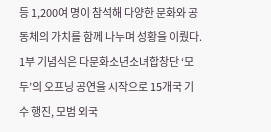등 1,200여 명이 참석해 다양한 문화와 공동체의 가치를 함께 나누며 성황을 이뤘다. 1부 기념식은 다문화소년소녀합창단 ‘모두’의 오프닝 공연을 시작으로 15개국 기수 행진, 모범 외국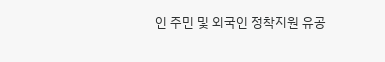인 주민 및 외국인 정착지원 유공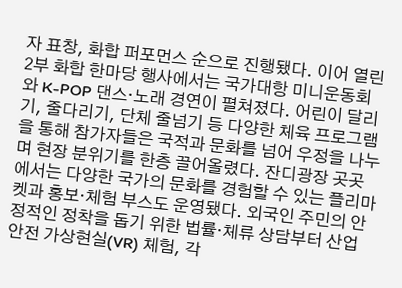자 표창, 화합 퍼포먼스 순으로 진행됐다. 이어 열린 2부 화합 한마당 행사에서는 국가대항 미니운동회와 K-POP 댄스·노래 경연이 펼쳐졌다. 어린이 달리기, 줄다리기, 단체 줄넘기 등 다양한 체육 프로그램을 통해 참가자들은 국적과 문화를 넘어 우정을 나누며 현장 분위기를 한층 끌어올렸다. 잔디광장 곳곳에서는 다양한 국가의 문화를 경험할 수 있는 플리마켓과 홍보·체험 부스도 운영됐다. 외국인 주민의 안정적인 정착을 돕기 위한 법률·체류 상담부터 산업안전 가상현실(VR) 체험, 각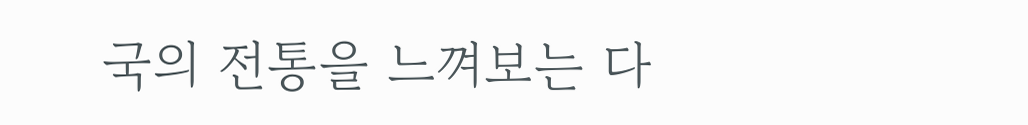국의 전통을 느껴보는 다